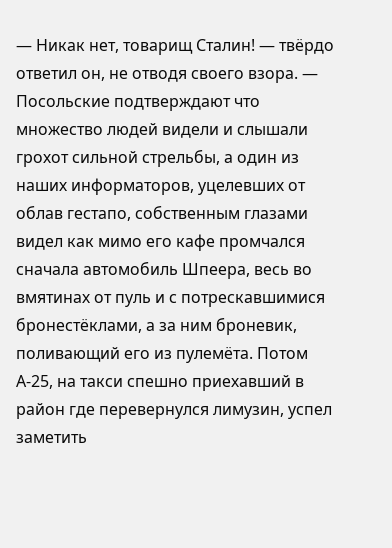— Никак нет, товарищ Сталин! — твёрдо ответил он, не отводя своего взора. — Посольские подтверждают что множество людей видели и слышали грохот сильной стрельбы, а один из наших информаторов, уцелевших от облав гестапо, собственным глазами видел как мимо его кафе промчался сначала автомобиль Шпеера, весь во вмятинах от пуль и с потрескавшимися бронестёклами, а за ним броневик, поливающий его из пулемёта. Потом А-25, на такси спешно приехавший в район где перевернулся лимузин, успел заметить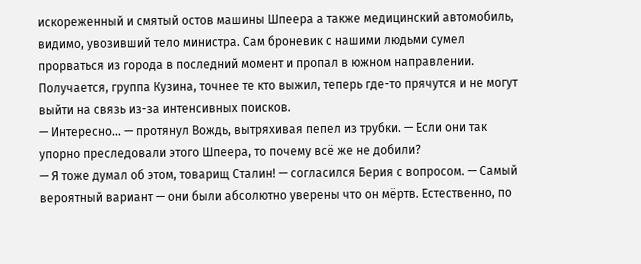искореженный и смятый остов машины Шпеера а также медицинский автомобиль, видимо, увозивший тело министра. Сам броневик с нашими людьми сумел прорваться из города в последний момент и пропал в южном направлении. Получается, группа Кузина, точнее те кто выжил, теперь где-то прячутся и не могут выйти на связь из-за интенсивных поисков.
— Интересно… — протянул Вождь, вытряхивая пепел из трубки. — Если они так упорно преследовали этого Шпеера, то почему всё же не добили?
— Я тоже думал об этом, товарищ Сталин! — согласился Берия с вопросом. — Самый вероятный вариант — они были абсолютно уверены что он мёртв. Естественно, по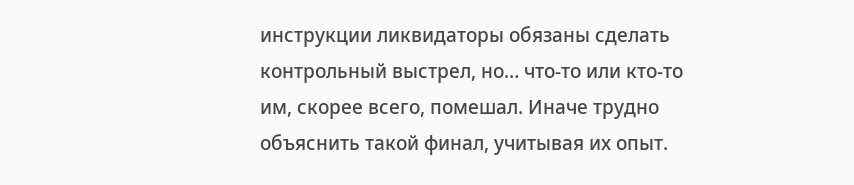инструкции ликвидаторы обязаны сделать контрольный выстрел, но… что-то или кто-то им, скорее всего, помешал. Иначе трудно объяснить такой финал, учитывая их опыт.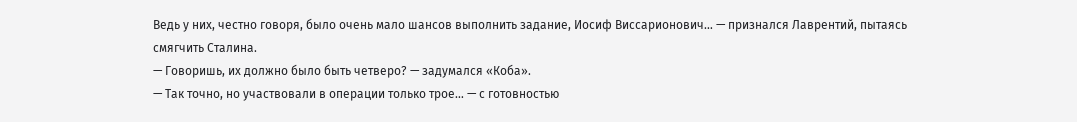Ведь у них, честно говоря, было очень мало шансов выполнить задание, Иосиф Виссарионович… — признался Лаврентий, пытаясь смягчить Сталина.
— Говоришь, их должно было быть четверо? — задумался «Коба».
— Так точно, но участвовали в операции только трое… — с готовностью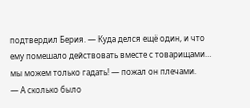подтвердил Берия. — Куда делся ещё один, и что ему помешало действовать вместе с товарищами… мы можем только гадать! — пожал он плечами.
— А сколько было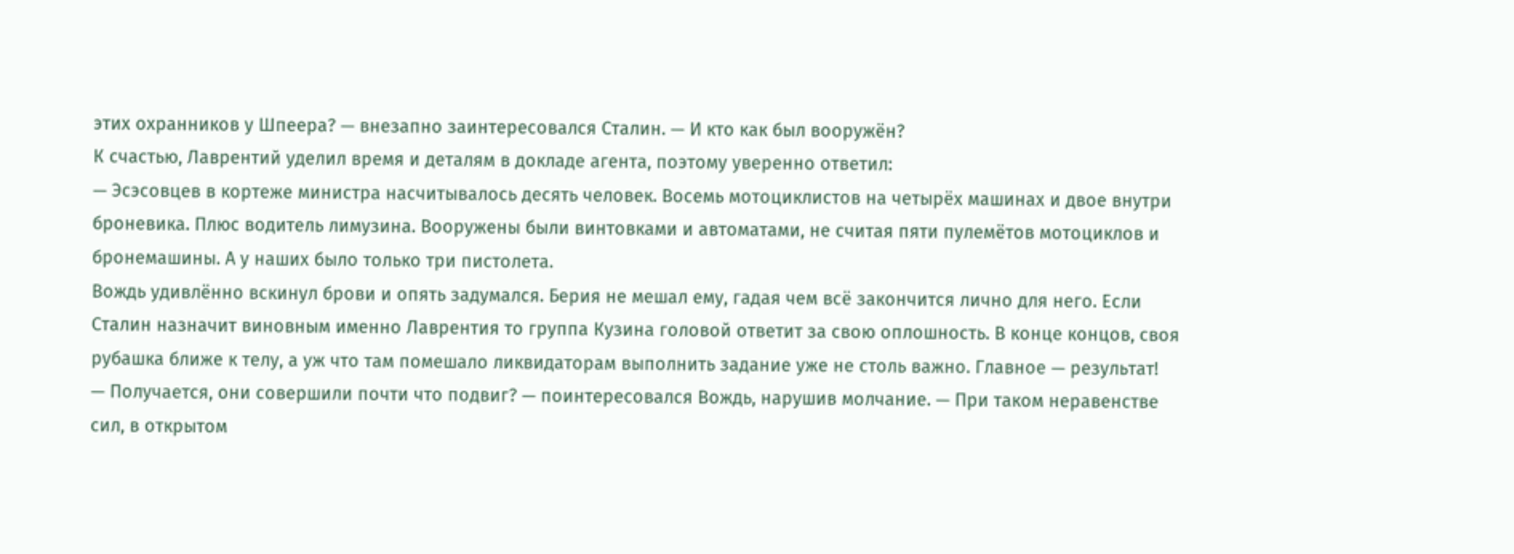этих охранников у Шпеера? — внезапно заинтересовался Сталин. — И кто как был вооружён?
К счастью, Лаврентий уделил время и деталям в докладе агента, поэтому уверенно ответил:
— Эсэсовцев в кортеже министра насчитывалось десять человек. Восемь мотоциклистов на четырёх машинах и двое внутри броневика. Плюс водитель лимузина. Вооружены были винтовками и автоматами, не считая пяти пулемётов мотоциклов и бронемашины. А у наших было только три пистолета.
Вождь удивлённо вскинул брови и опять задумался. Берия не мешал ему, гадая чем всё закончится лично для него. Если Сталин назначит виновным именно Лаврентия то группа Кузина головой ответит за свою оплошность. В конце концов, своя рубашка ближе к телу, а уж что там помешало ликвидаторам выполнить задание уже не столь важно. Главное — результат!
— Получается, они совершили почти что подвиг? — поинтересовался Вождь, нарушив молчание. — При таком неравенстве сил, в открытом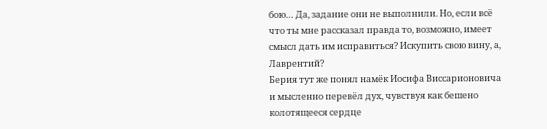бою… Да, задание они не выполнили. Но, если всё что ты мне рассказал правда то, возможно, имеет смысл дать им исправиться? Искупить свою вину, а, Лаврентий?
Берия тут же понял намёк Иосифа Виссарионовича и мысленно перевёл дух, чувствуя как бешено колотящееся сердце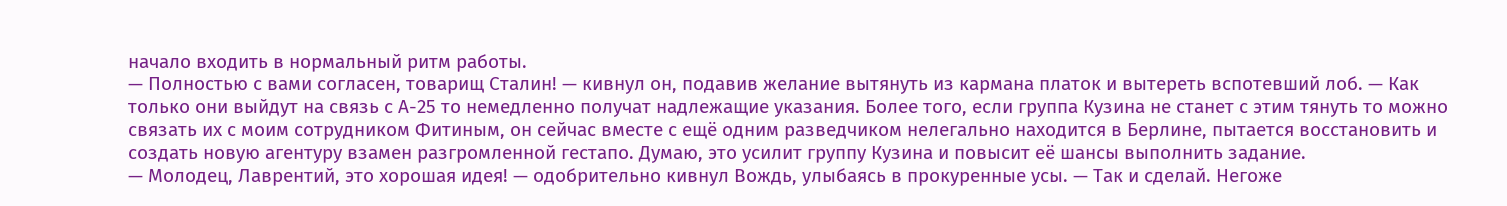начало входить в нормальный ритм работы.
— Полностью с вами согласен, товарищ Сталин! — кивнул он, подавив желание вытянуть из кармана платок и вытереть вспотевший лоб. — Как только они выйдут на связь с А-25 то немедленно получат надлежащие указания. Более того, если группа Кузина не станет с этим тянуть то можно связать их с моим сотрудником Фитиным, он сейчас вместе с ещё одним разведчиком нелегально находится в Берлине, пытается восстановить и создать новую агентуру взамен разгромленной гестапо. Думаю, это усилит группу Кузина и повысит её шансы выполнить задание.
— Молодец, Лаврентий, это хорошая идея! — одобрительно кивнул Вождь, улыбаясь в прокуренные усы. — Так и сделай. Негоже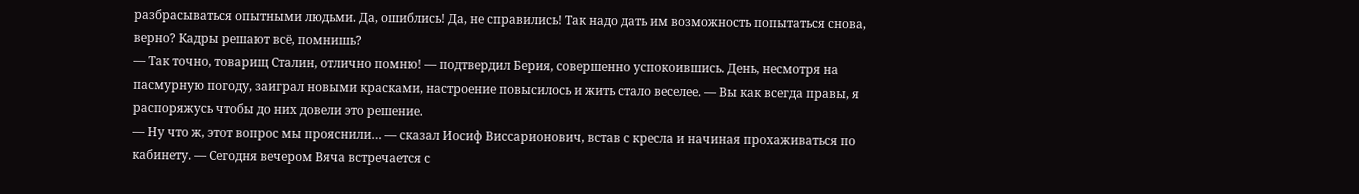разбрасываться опытными людьми. Да, ошиблись! Да, не справились! Так надо дать им возможность попытаться снова, верно? Кадры решают всё, помнишь?
— Так точно, товарищ Сталин, отлично помню! — подтвердил Берия, совершенно успокоившись. День, несмотря на пасмурную погоду, заиграл новыми красками, настроение повысилось и жить стало веселее. — Вы как всегда правы, я распоряжусь чтобы до них довели это решение.
— Ну что ж, этот вопрос мы прояснили… — сказал Иосиф Виссарионович, встав с кресла и начиная прохаживаться по кабинету. — Сегодня вечером Вяча встречается с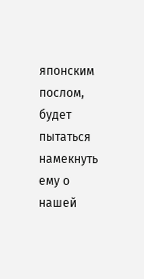японским послом, будет пытаться намекнуть ему о нашей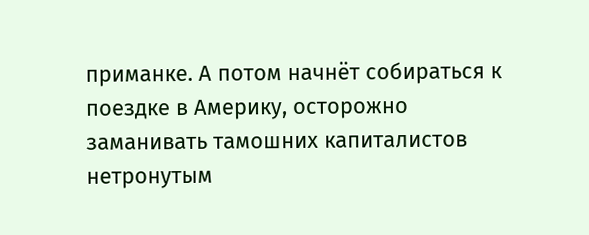приманке. А потом начнёт собираться к поездке в Америку, осторожно заманивать тамошних капиталистов нетронутым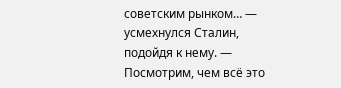советским рынком… — усмехнулся Сталин, подойдя к нему. — Посмотрим, чем всё это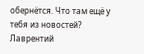обернётся. Что там ещё у тебя из новостей?
Лаврентий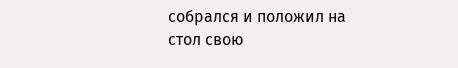собрался и положил на стол свою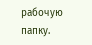рабочую папку.